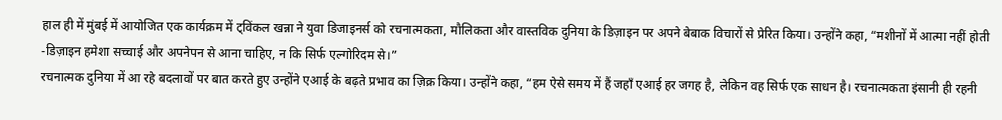हाल ही में मुंबई में आयोजित एक कार्यक्रम में ट्विंकल खन्ना ने युवा डिजाइनर्स को रचनात्मकता, मौलिकता और वास्तविक दुनिया के डिज़ाइन पर अपने बेबाक विचारों से प्रेरित किया। उन्होंने कहा, “मशीनों में आत्मा नहीं होती -डिज़ाइन हमेशा सच्चाई और अपनेपन से आना चाहिए, न कि सिर्फ एल्गोरिदम से।”
रचनात्मक दुनिया में आ रहे बदलावों पर बात करते हुए उन्होंने एआई के बढ़ते प्रभाव का ज़िक्र किया। उन्होंने कहा, “हम ऐसे समय में हैं जहाँ एआई हर जगह है, लेकिन वह सिर्फ एक साधन है। रचनात्मकता इंसानी ही रहनी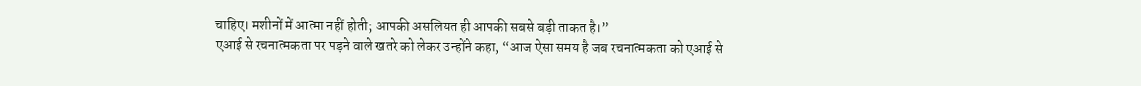चाहिए। मशीनों में आत्मा नहीं होती; आपकी असलियत ही आपकी सबसे बड़ी ताकत है।”
एआई से रचनात्मकता पर पड़ने वाले खतरे को लेकर उन्होंने कहा, “आज ऐसा समय है जब रचनात्मकता को एआई से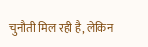चुनौती मिल रही है, लेकिन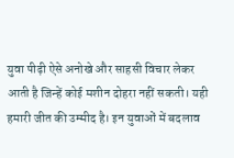युवा पीढ़ी ऐसे अनोखे और साहसी विचार लेकर आती है जिन्हें कोई मशीन दोहरा नहीं सकती। यही हमारी जीत की उम्मीद है। इन युवाओं में बदलाव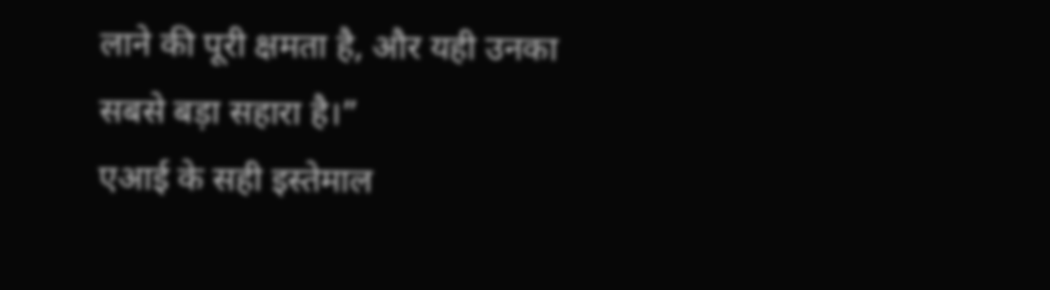लाने की पूरी क्षमता है, और यही उनका सबसे बड़ा सहारा है।”
एआई के सही इस्तेमाल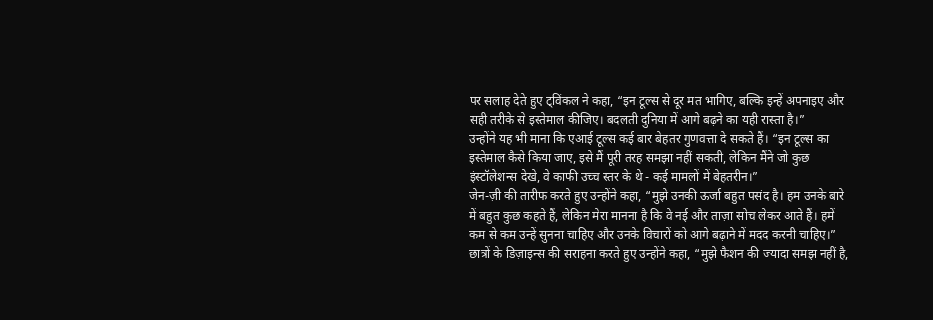पर सलाह देते हुए ट्विंकल ने कहा, “इन टूल्स से दूर मत भागिए, बल्कि इन्हें अपनाइए और सही तरीके से इस्तेमाल कीजिए। बदलती दुनिया में आगे बढ़ने का यही रास्ता है।”
उन्होंने यह भी माना कि एआई टूल्स कई बार बेहतर गुणवत्ता दे सकते हैं। “इन टूल्स का इस्तेमाल कैसे किया जाए, इसे मैं पूरी तरह समझा नहीं सकती, लेकिन मैंने जो कुछ इंस्टॉलेशन्स देखे, वे काफी उच्च स्तर के थे - कई मामलों में बेहतरीन।”
जेन-ज़ी की तारीफ करते हुए उन्होंने कहा, “मुझे उनकी ऊर्जा बहुत पसंद है। हम उनके बारे में बहुत कुछ कहते हैं, लेकिन मेरा मानना है कि वे नई और ताज़ा सोच लेकर आते हैं। हमें कम से कम उन्हें सुनना चाहिए और उनके विचारों को आगे बढ़ाने में मदद करनी चाहिए।”
छात्रों के डिज़ाइन्स की सराहना करते हुए उन्होंने कहा, “मुझे फैशन की ज्यादा समझ नहीं है,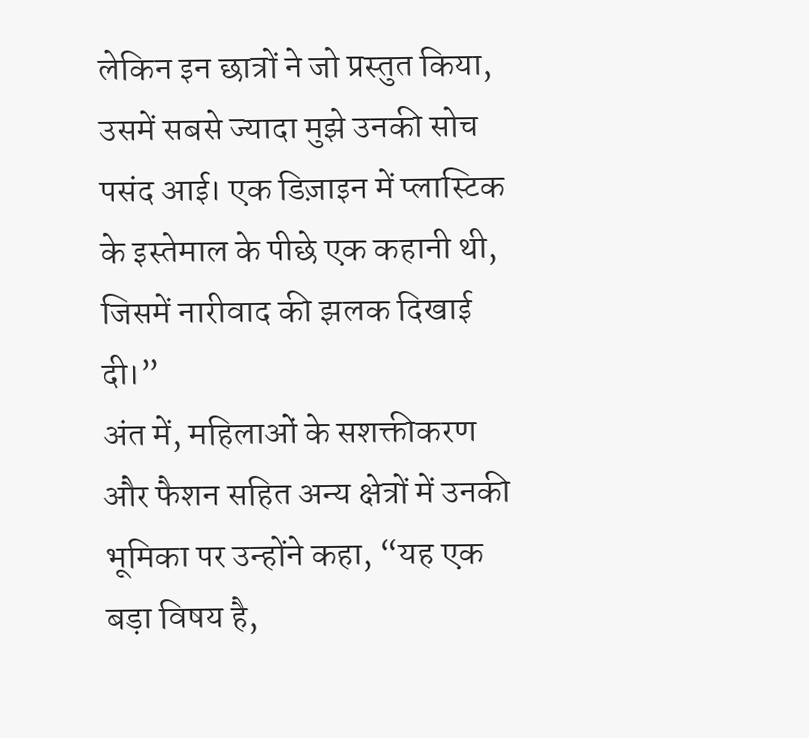लेकिन इन छात्रों ने जो प्रस्तुत किया, उसमें सबसे ज्यादा मुझे उनकी सोच पसंद आई। एक डिज़ाइन में प्लास्टिक के इस्तेमाल के पीछे एक कहानी थी, जिसमें नारीवाद की झलक दिखाई दी।”
अंत में, महिलाओं के सशक्तीकरण और फैशन सहित अन्य क्षेत्रों में उनकी भूमिका पर उन्होंने कहा, “यह एक बड़ा विषय है,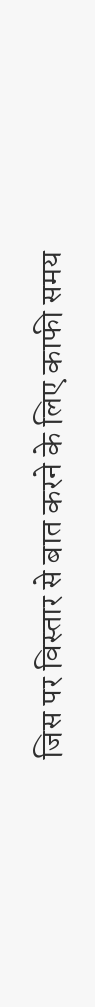जिस पर विस्तार से बात करने के लिए काफी समय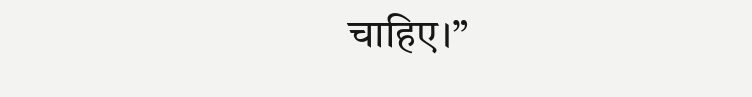चाहिए।”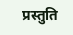प्रस्तुति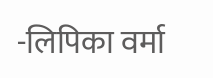-लिपिका वर्मा